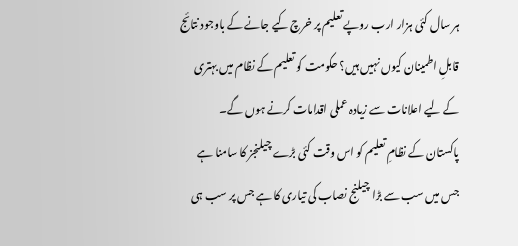ہر سال کئی ہزار ارب روپے تعلیم پر خرچ کیے جانے کے باوجود نتائج قابلِ اطمینان کیوں نہیں ہیں؟ حکومت کو تعلیم کے نظام میں بہتری کے لیے اعلانات سے زیادہ عملی اقدامات کرنے ہوں گے۔
پاکستان کے نظامِ تعلیم کو اس وقت کئی بڑے چیلنجز کا سامنا ہے جس میں سب سے بڑا چیلنج نصاب کی تیاری کا ہے جس پر سب ہی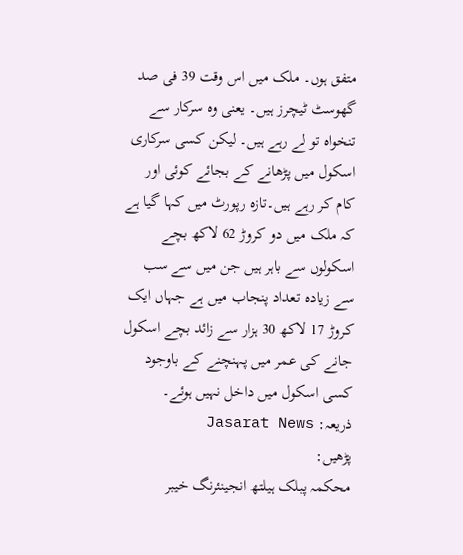متفق ہوں۔ ملک میں اس وقت 39 فی صد گھوسٹ ٹیچرز ہیں۔ یعنی وہ سرکار سے تنخواہ تو لے رہے ہیں۔ لیکن کسی سرکاری اسکول میں پڑھانے کے بجائے کوئی اور کام کر رہے ہیں۔تازہ رپورٹ میں کہا گیا ہے کہ ملک میں دو کروڑ 62 لاکھ بچے اسکولوں سے باہر ہیں جن میں سے سب سے زیادہ تعداد پنجاب میں ہے جہاں ایک کروڑ 17 لاکھ 30 ہزار سے زائد بچے اسکول جانے کی عمر میں پہنچنے کے باوجود کسی اسکول میں داخل نہیں ہوئے۔
ذریعہ: Jasarat News
پڑھیں:
محکمہ پبلک ہیلتھ انجینئرنگ خیبر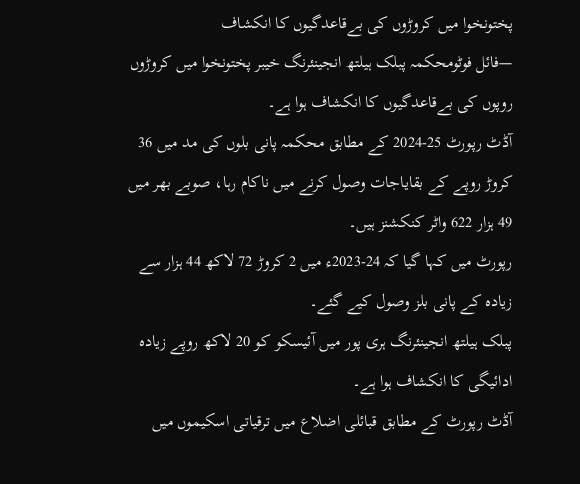پختونخوا میں کروڑوں کی بےقاعدگیوں کا انکشاف
—فائل فوٹومحکمہ پبلک ہیلتھ انجینئرنگ خیبر پختونخوا میں کروڑوں روپوں کی بےقاعدگیوں کا انکشاف ہوا ہے۔
آڈٹ رپورٹ 25-2024 کے مطابق محکمہ پانی بلوں کی مد میں 36 کروڑ روپے کے بقایاجات وصول کرنے میں ناکام رہا، صوبے بھر میں 49 ہزار 622 واٹر کنکشنز ہیں۔
رپورٹ میں کہا گیا کہ 24-2023ء میں 2 کروڑ 72 لاکھ 44 ہزار سے زیادہ کے پانی بلز وصول کیے گئے۔
پبلک ہیلتھ انجینئرنگ ہری پور میں آئیسکو کو 20 لاکھ روپے زیادہ ادائیگی کا انکشاف ہوا ہے۔
آڈٹ رپورٹ کے مطابق قبائلی اضلاع میں ترقیاتی اسکیموں میں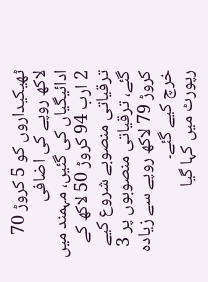ٹھیکیداروں کو 5 کروڑ 70 لاکھ روپے کی اضافی ادائیگیاں کی گئیں، مہمند میں 2 ارب 94 کروڑ 50 لاکھ کے ترقیاتی منصوبے شروع کیے گئے، ترقیاتی منصوبوں پر 3 کروڑ 79 لاکھ روپے سے زیادہ خرچ کیے گئے۔
رپورٹ میں کہا گیا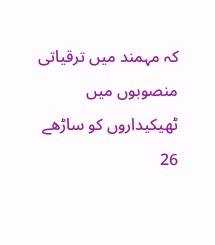کہ مہمند میں ترقیاتی منصوبوں میں ٹھیکیداروں کو ساڑھے 26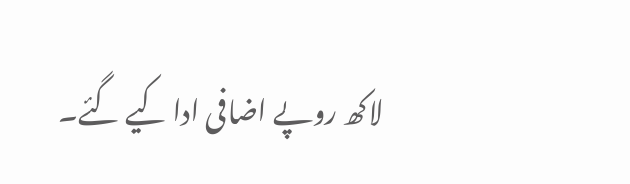لاکھ روپے اضافی ادا کیے گئے۔